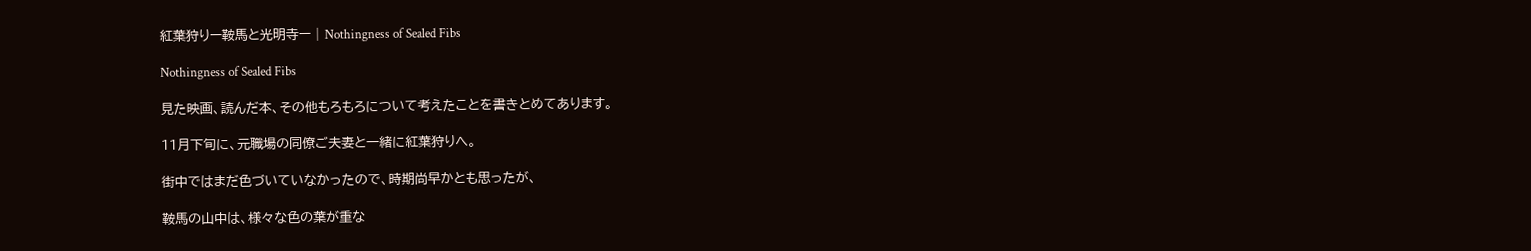紅葉狩りー鞍馬と光明寺ー | Nothingness of Sealed Fibs

Nothingness of Sealed Fibs

見た映画、読んだ本、その他もろもろについて考えたことを書きとめてあります。

11月下旬に、元職場の同僚ご夫妻と一緒に紅葉狩りへ。

街中ではまだ色づいていなかったので、時期尚早かとも思ったが、

鞍馬の山中は、様々な色の葉が重な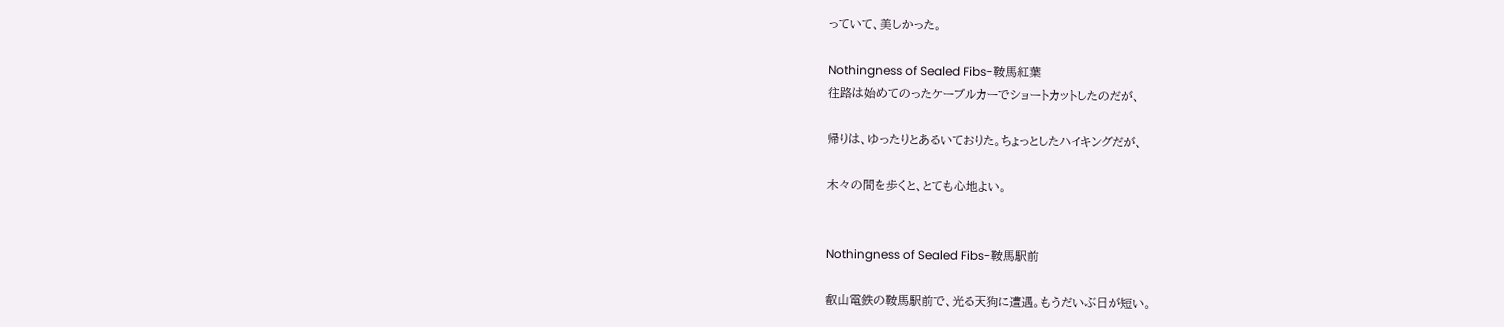っていて、美しかった。

Nothingness of Sealed Fibs-鞍馬紅葉
往路は始めてのったケーブルカーでショートカットしたのだが、

帰りは、ゆったりとあるいておりた。ちょっとしたハイキングだが、

木々の間を歩くと、とても心地よい。


Nothingness of Sealed Fibs-鞍馬駅前

叡山電鉄の鞍馬駅前で、光る天狗に遭遇。もうだいぶ日が短い。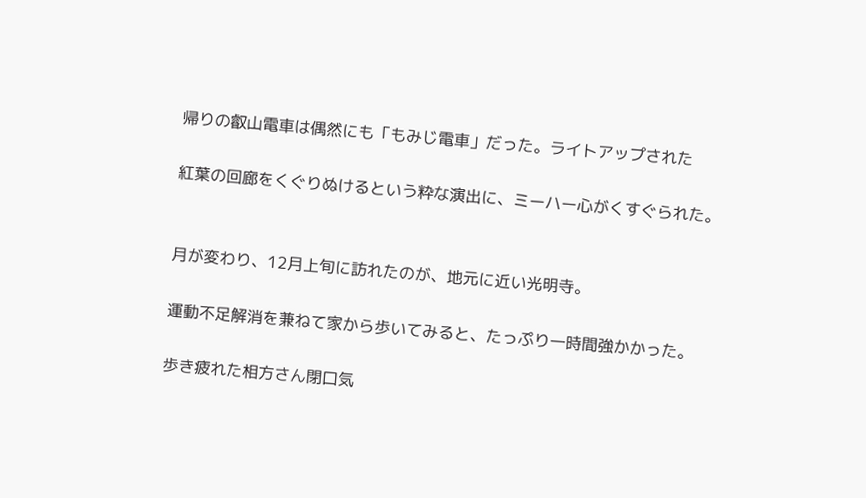帰りの叡山電車は偶然にも「もみじ電車」だった。ライトアップされた

紅葉の回廊をくぐりぬけるという粋な演出に、ミーハー心がくすぐられた。


月が変わり、12月上旬に訪れたのが、地元に近い光明寺。

運動不足解消を兼ねて家から歩いてみると、たっぷり一時間強かかった。

歩き疲れた相方さん閉口気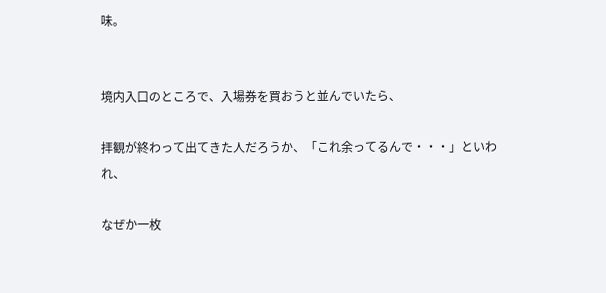味。


境内入口のところで、入場券を買おうと並んでいたら、

拝観が終わって出てきた人だろうか、「これ余ってるんで・・・」といわれ、

なぜか一枚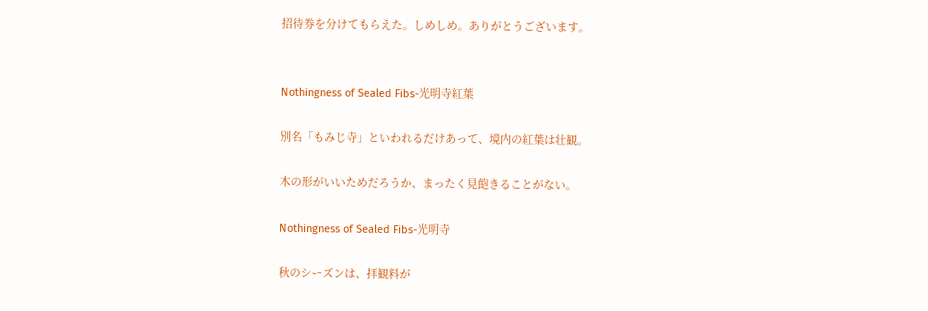招待券を分けてもらえた。しめしめ。ありがとうございます。


Nothingness of Sealed Fibs-光明寺紅葉

別名「もみじ寺」といわれるだけあって、境内の紅葉は壮観。

木の形がいいためだろうか、まったく見飽きることがない。

Nothingness of Sealed Fibs-光明寺

秋のシーズンは、拝観料が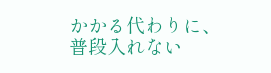かかる代わりに、普段入れない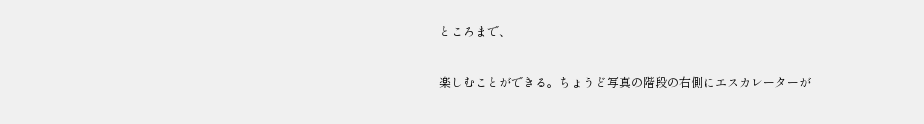ところまで、

楽しむことができる。ちょうど写真の階段の右側にエスカレーターが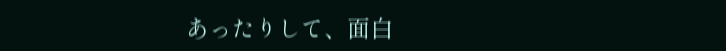あったりして、面白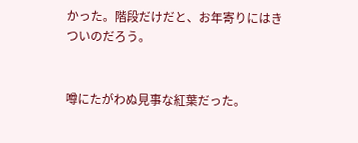かった。階段だけだと、お年寄りにはきついのだろう。


噂にたがわぬ見事な紅葉だった。